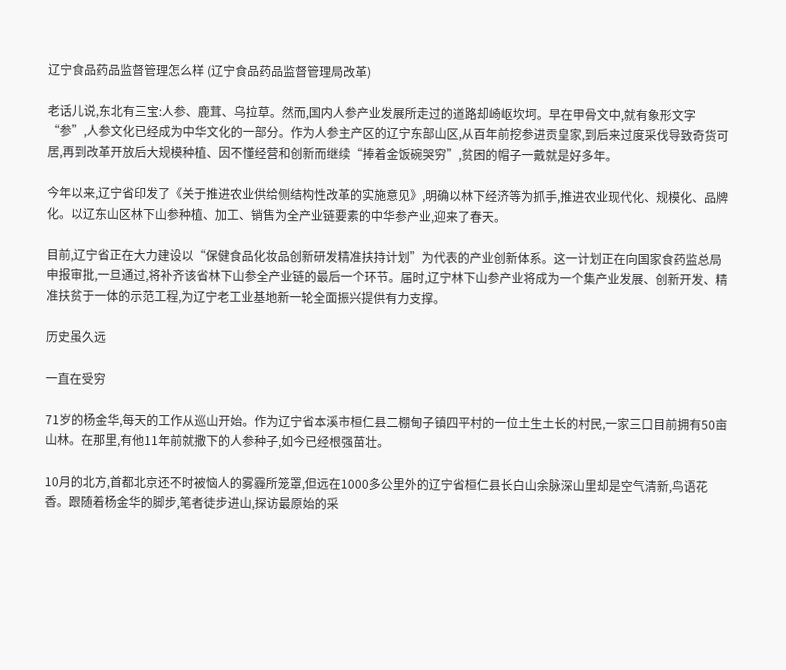辽宁食品药品监督管理怎么样 (辽宁食品药品监督管理局改革)

老话儿说,东北有三宝:人参、鹿茸、乌拉草。然而,国内人参产业发展所走过的道路却崎岖坎坷。早在甲骨文中,就有象形文字“参”,人参文化已经成为中华文化的一部分。作为人参主产区的辽宁东部山区,从百年前挖参进贡皇家,到后来过度采伐导致奇货可居,再到改革开放后大规模种植、因不懂经营和创新而继续“捧着金饭碗哭穷”,贫困的帽子一戴就是好多年。

今年以来,辽宁省印发了《关于推进农业供给侧结构性改革的实施意见》,明确以林下经济等为抓手,推进农业现代化、规模化、品牌化。以辽东山区林下山参种植、加工、销售为全产业链要素的中华参产业,迎来了春天。

目前,辽宁省正在大力建设以“保健食品化妆品创新研发精准扶持计划”为代表的产业创新体系。这一计划正在向国家食药监总局申报审批,一旦通过,将补齐该省林下山参全产业链的最后一个环节。届时,辽宁林下山参产业将成为一个集产业发展、创新开发、精准扶贫于一体的示范工程,为辽宁老工业基地新一轮全面振兴提供有力支撑。

历史虽久远

一直在受穷

71岁的杨金华,每天的工作从巡山开始。作为辽宁省本溪市桓仁县二棚甸子镇四平村的一位土生土长的村民,一家三口目前拥有50亩山林。在那里,有他11年前就撒下的人参种子,如今已经根强苗壮。

10月的北方,首都北京还不时被恼人的雾霾所笼罩,但远在1000多公里外的辽宁省桓仁县长白山余脉深山里却是空气清新,鸟语花香。跟随着杨金华的脚步,笔者徒步进山,探访最原始的采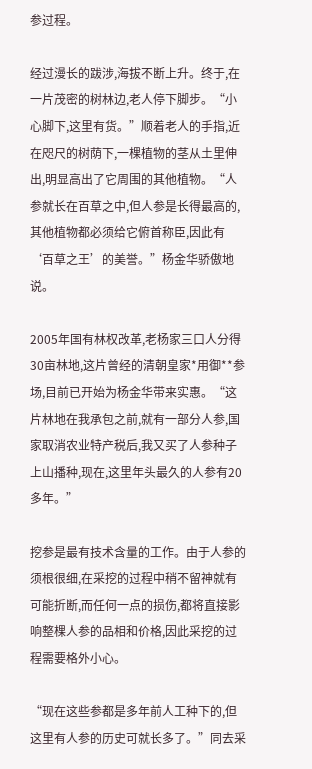参过程。

经过漫长的跋涉,海拔不断上升。终于,在一片茂密的树林边,老人停下脚步。“小心脚下,这里有货。”顺着老人的手指,近在咫尺的树荫下,一棵植物的茎从土里伸出,明显高出了它周围的其他植物。“人参就长在百草之中,但人参是长得最高的,其他植物都必须给它俯首称臣,因此有‘百草之王’的美誉。”杨金华骄傲地说。

2005年国有林权改革,老杨家三口人分得30亩林地,这片曾经的清朝皇家*用御**参场,目前已开始为杨金华带来实惠。“这片林地在我承包之前,就有一部分人参,国家取消农业特产税后,我又买了人参种子上山播种,现在,这里年头最久的人参有20多年。”

挖参是最有技术含量的工作。由于人参的须根很细,在采挖的过程中稍不留神就有可能折断,而任何一点的损伤,都将直接影响整棵人参的品相和价格,因此采挖的过程需要格外小心。

“现在这些参都是多年前人工种下的,但这里有人参的历史可就长多了。”同去采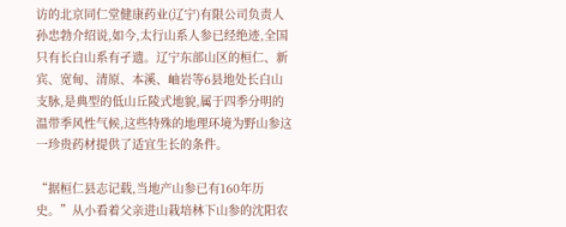访的北京同仁堂健康药业(辽宁)有限公司负责人孙忠勃介绍说,如今,太行山系人参已经绝迹,全国只有长白山系有孑遗。辽宁东部山区的桓仁、新宾、宽甸、清原、本溪、岫岩等6县地处长白山支脉,是典型的低山丘陵式地貌,属于四季分明的温带季风性气候,这些特殊的地理环境为野山参这一珍贵药材提供了适宜生长的条件。

“据桓仁县志记载,当地产山参已有160年历史。”从小看着父亲进山栽培林下山参的沈阳农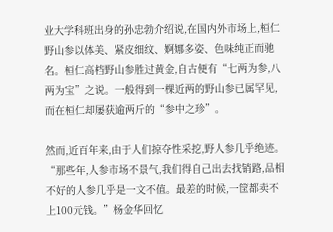业大学科班出身的孙忠勃介绍说,在国内外市场上,桓仁野山参以体美、紧皮细纹、婀娜多姿、色味纯正而驰名。桓仁高档野山参胜过黄金,自古便有“七两为参,八两为宝”之说。一般得到一棵近两的野山参已属罕见,而在桓仁却屡获逾两斤的“参中之珍”。

然而,近百年来,由于人们掠夺性采挖,野人参几乎绝迹。“那些年,人参市场不景气,我们得自己出去找销路,品相不好的人参几乎是一文不值。最差的时候,一筐都卖不上100元钱。”杨金华回忆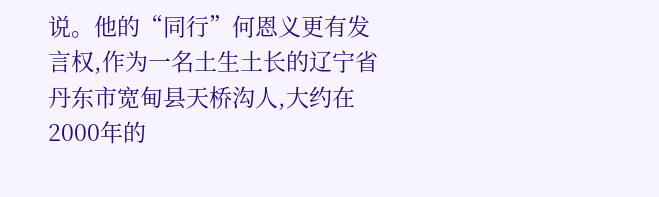说。他的“同行”何恩义更有发言权,作为一名土生土长的辽宁省丹东市宽甸县天桥沟人,大约在2000年的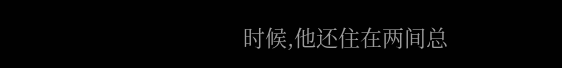时候,他还住在两间总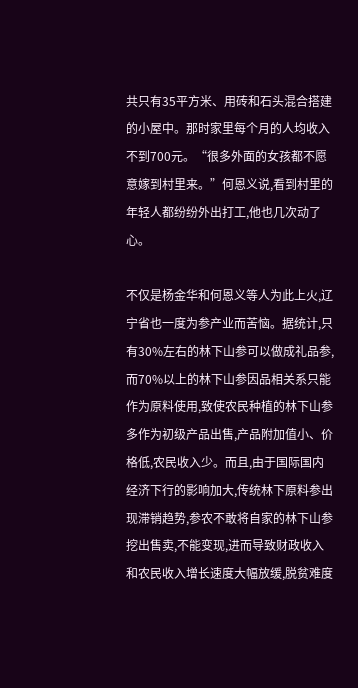共只有35平方米、用砖和石头混合搭建的小屋中。那时家里每个月的人均收入不到700元。“很多外面的女孩都不愿意嫁到村里来。”何恩义说,看到村里的年轻人都纷纷外出打工,他也几次动了心。

不仅是杨金华和何恩义等人为此上火,辽宁省也一度为参产业而苦恼。据统计,只有30%左右的林下山参可以做成礼品参,而70%以上的林下山参因品相关系只能作为原料使用,致使农民种植的林下山参多作为初级产品出售,产品附加值小、价格低,农民收入少。而且,由于国际国内经济下行的影响加大,传统林下原料参出现滞销趋势,参农不敢将自家的林下山参挖出售卖,不能变现,进而导致财政收入和农民收入增长速度大幅放缓,脱贫难度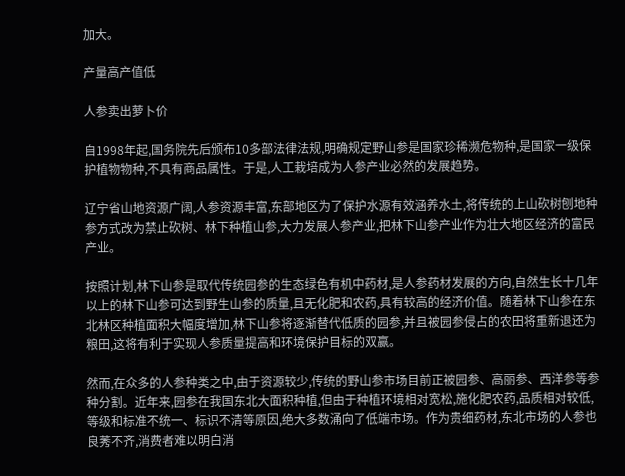加大。

产量高产值低

人参卖出萝卜价

自1998年起,国务院先后颁布10多部法律法规,明确规定野山参是国家珍稀濒危物种,是国家一级保护植物物种,不具有商品属性。于是,人工栽培成为人参产业必然的发展趋势。

辽宁省山地资源广阔,人参资源丰富,东部地区为了保护水源有效涵养水土,将传统的上山砍树刨地种参方式改为禁止砍树、林下种植山参,大力发展人参产业,把林下山参产业作为壮大地区经济的富民产业。

按照计划,林下山参是取代传统园参的生态绿色有机中药材,是人参药材发展的方向,自然生长十几年以上的林下山参可达到野生山参的质量,且无化肥和农药,具有较高的经济价值。随着林下山参在东北林区种植面积大幅度增加,林下山参将逐渐替代低质的园参,并且被园参侵占的农田将重新退还为粮田,这将有利于实现人参质量提高和环境保护目标的双赢。

然而,在众多的人参种类之中,由于资源较少,传统的野山参市场目前正被园参、高丽参、西洋参等参种分割。近年来,园参在我国东北大面积种植,但由于种植环境相对宽松,施化肥农药,品质相对较低,等级和标准不统一、标识不清等原因,绝大多数涌向了低端市场。作为贵细药材,东北市场的人参也良莠不齐,消费者难以明白消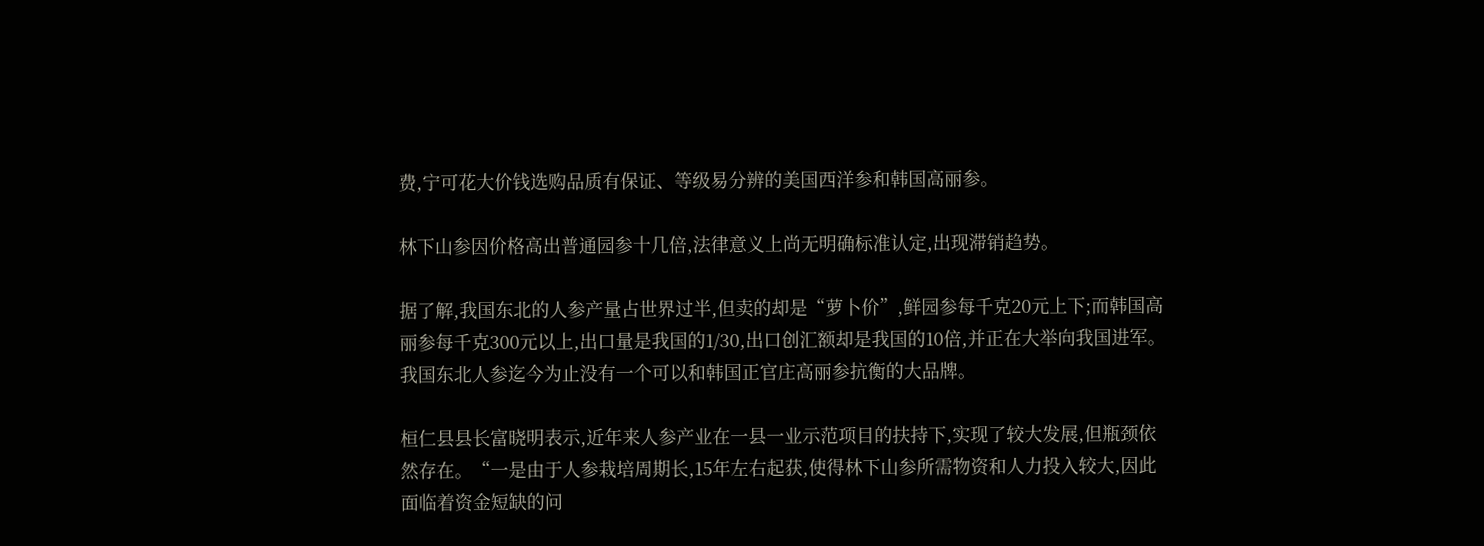费,宁可花大价钱选购品质有保证、等级易分辨的美国西洋参和韩国高丽参。

林下山参因价格高出普通园参十几倍,法律意义上尚无明确标准认定,出现滞销趋势。

据了解,我国东北的人参产量占世界过半,但卖的却是“萝卜价”,鲜园参每千克20元上下;而韩国高丽参每千克300元以上,出口量是我国的1/30,出口创汇额却是我国的10倍,并正在大举向我国进军。我国东北人参迄今为止没有一个可以和韩国正官庄高丽参抗衡的大品牌。

桓仁县县长富晓明表示,近年来人参产业在一县一业示范项目的扶持下,实现了较大发展,但瓶颈依然存在。“一是由于人参栽培周期长,15年左右起获,使得林下山参所需物资和人力投入较大,因此面临着资金短缺的问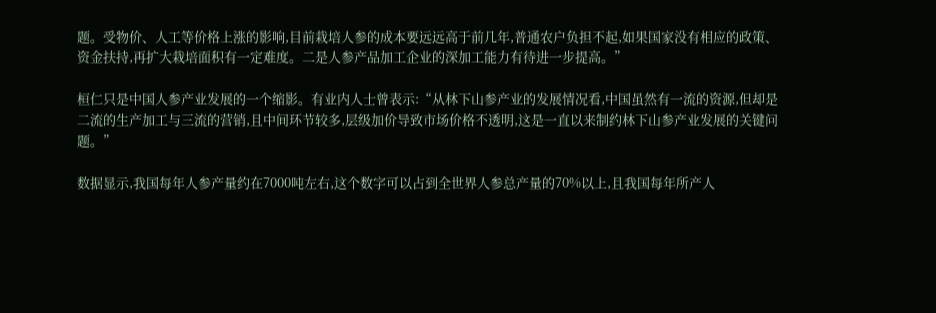题。受物价、人工等价格上涨的影响,目前栽培人参的成本要远远高于前几年,普通农户负担不起,如果国家没有相应的政策、资金扶持,再扩大栽培面积有一定难度。二是人参产品加工企业的深加工能力有待进一步提高。”

桓仁只是中国人参产业发展的一个缩影。有业内人士曾表示:“从林下山参产业的发展情况看,中国虽然有一流的资源,但却是二流的生产加工与三流的营销,且中间环节较多,层级加价导致市场价格不透明,这是一直以来制约林下山参产业发展的关键问题。”

数据显示,我国每年人参产量约在7000吨左右,这个数字可以占到全世界人参总产量的70%以上,且我国每年所产人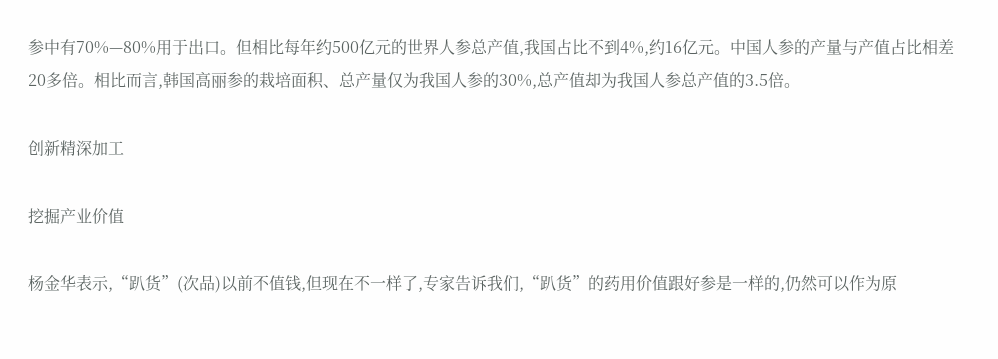参中有70%—80%用于出口。但相比每年约500亿元的世界人参总产值,我国占比不到4%,约16亿元。中国人参的产量与产值占比相差20多倍。相比而言,韩国高丽参的栽培面积、总产量仅为我国人参的30%,总产值却为我国人参总产值的3.5倍。

创新精深加工

挖掘产业价值

杨金华表示,“趴货”(次品)以前不值钱,但现在不一样了,专家告诉我们,“趴货”的药用价值跟好参是一样的,仍然可以作为原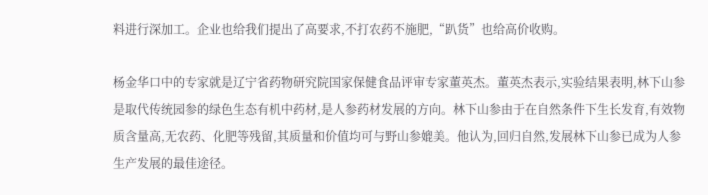料进行深加工。企业也给我们提出了高要求,不打农药不施肥,“趴货”也给高价收购。

杨金华口中的专家就是辽宁省药物研究院国家保健食品评审专家董英杰。董英杰表示,实验结果表明,林下山参是取代传统园参的绿色生态有机中药材,是人参药材发展的方向。林下山参由于在自然条件下生长发育,有效物质含量高,无农药、化肥等残留,其质量和价值均可与野山参媲美。他认为,回归自然,发展林下山参已成为人参生产发展的最佳途径。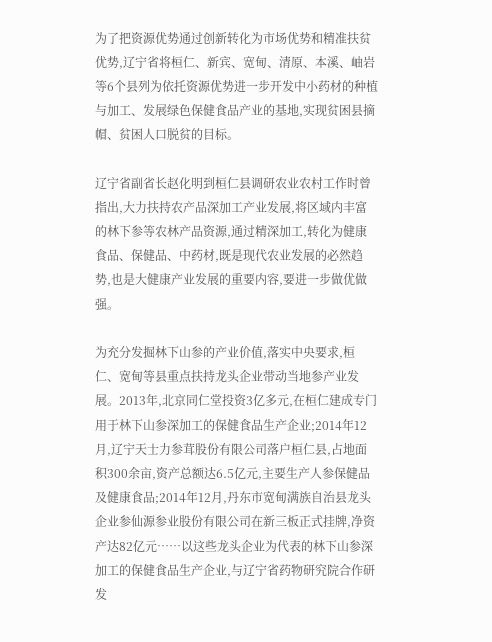为了把资源优势通过创新转化为市场优势和精准扶贫优势,辽宁省将桓仁、新宾、宽甸、清原、本溪、岫岩等6个县列为依托资源优势进一步开发中小药材的种植与加工、发展绿色保健食品产业的基地,实现贫困县摘帽、贫困人口脱贫的目标。

辽宁省副省长赵化明到桓仁县调研农业农村工作时曾指出,大力扶持农产品深加工产业发展,将区域内丰富的林下参等农林产品资源,通过精深加工,转化为健康食品、保健品、中药材,既是现代农业发展的必然趋势,也是大健康产业发展的重要内容,要进一步做优做强。

为充分发掘林下山参的产业价值,落实中央要求,桓仁、宽甸等县重点扶持龙头企业带动当地参产业发展。2013年,北京同仁堂投资3亿多元,在桓仁建成专门用于林下山参深加工的保健食品生产企业;2014年12月,辽宁天士力参茸股份有限公司落户桓仁县,占地面积300余亩,资产总额达6.5亿元,主要生产人参保健品及健康食品;2014年12月,丹东市宽甸满族自治县龙头企业参仙源参业股份有限公司在新三板正式挂牌,净资产达82亿元……以这些龙头企业为代表的林下山参深加工的保健食品生产企业,与辽宁省药物研究院合作研发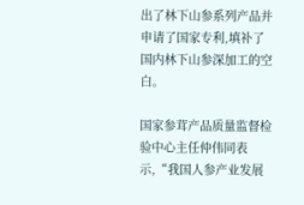出了林下山参系列产品并申请了国家专利,填补了国内林下山参深加工的空白。

国家参茸产品质量监督检验中心主任仲伟同表示,“我国人参产业发展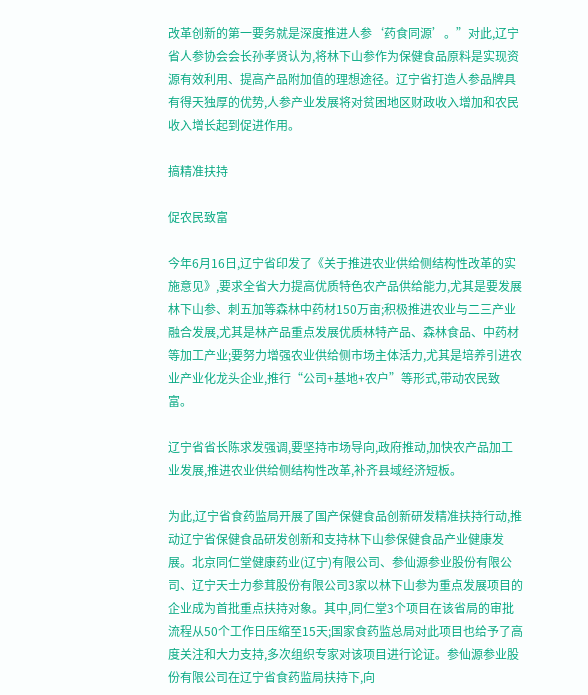改革创新的第一要务就是深度推进人参‘药食同源’。”对此,辽宁省人参协会会长孙孝贤认为,将林下山参作为保健食品原料是实现资源有效利用、提高产品附加值的理想途径。辽宁省打造人参品牌具有得天独厚的优势,人参产业发展将对贫困地区财政收入增加和农民收入增长起到促进作用。

搞精准扶持

促农民致富

今年6月16日,辽宁省印发了《关于推进农业供给侧结构性改革的实施意见》,要求全省大力提高优质特色农产品供给能力,尤其是要发展林下山参、刺五加等森林中药材150万亩;积极推进农业与二三产业融合发展,尤其是林产品重点发展优质林特产品、森林食品、中药材等加工产业;要努力增强农业供给侧市场主体活力,尤其是培养引进农业产业化龙头企业,推行“公司+基地+农户”等形式,带动农民致富。

辽宁省省长陈求发强调,要坚持市场导向,政府推动,加快农产品加工业发展,推进农业供给侧结构性改革,补齐县域经济短板。

为此,辽宁省食药监局开展了国产保健食品创新研发精准扶持行动,推动辽宁省保健食品研发创新和支持林下山参保健食品产业健康发展。北京同仁堂健康药业(辽宁)有限公司、参仙源参业股份有限公司、辽宁天士力参茸股份有限公司3家以林下山参为重点发展项目的企业成为首批重点扶持对象。其中,同仁堂3个项目在该省局的审批流程从50个工作日压缩至15天;国家食药监总局对此项目也给予了高度关注和大力支持,多次组织专家对该项目进行论证。参仙源参业股份有限公司在辽宁省食药监局扶持下,向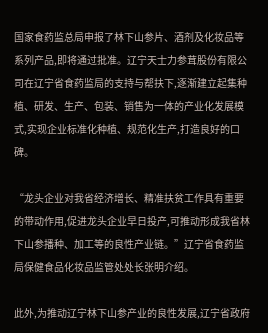国家食药监总局申报了林下山参片、酒剂及化妆品等系列产品,即将通过批准。辽宁天士力参茸股份有限公司在辽宁省食药监局的支持与帮扶下,逐渐建立起集种植、研发、生产、包装、销售为一体的产业化发展模式,实现企业标准化种植、规范化生产,打造良好的口碑。

“龙头企业对我省经济增长、精准扶贫工作具有重要的带动作用,促进龙头企业早日投产,可推动形成我省林下山参播种、加工等的良性产业链。”辽宁省食药监局保健食品化妆品监管处处长张明介绍。

此外,为推动辽宁林下山参产业的良性发展,辽宁省政府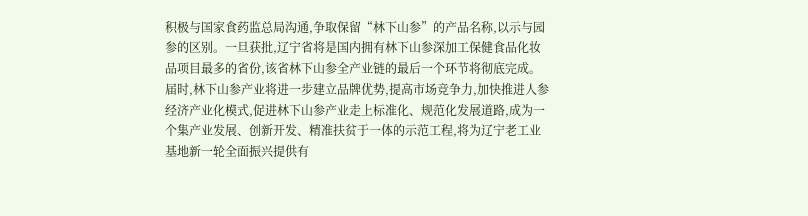积极与国家食药监总局沟通,争取保留“林下山参”的产品名称,以示与园参的区别。一旦获批,辽宁省将是国内拥有林下山参深加工保健食品化妆品项目最多的省份,该省林下山参全产业链的最后一个环节将彻底完成。届时,林下山参产业将进一步建立品牌优势,提高市场竞争力,加快推进人参经济产业化模式,促进林下山参产业走上标准化、规范化发展道路,成为一个集产业发展、创新开发、精准扶贫于一体的示范工程,将为辽宁老工业基地新一轮全面振兴提供有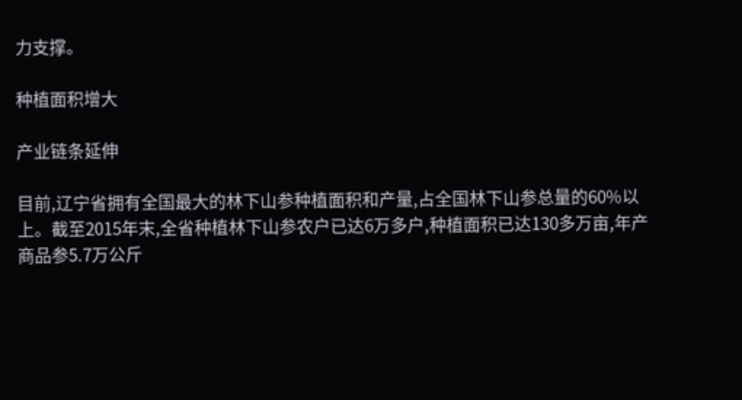力支撑。

种植面积增大

产业链条延伸

目前,辽宁省拥有全国最大的林下山参种植面积和产量,占全国林下山参总量的60%以上。截至2015年末,全省种植林下山参农户已达6万多户,种植面积已达130多万亩,年产商品参5.7万公斤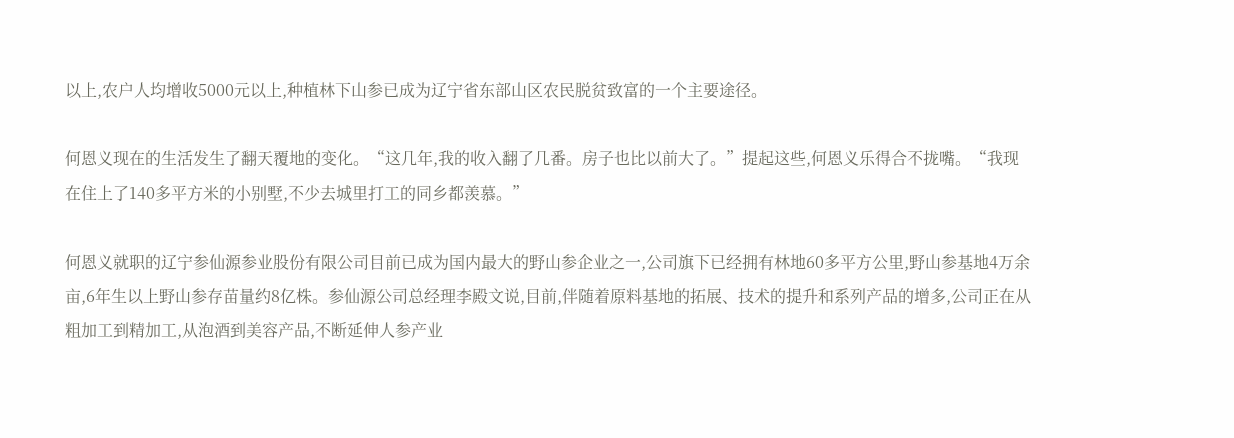以上,农户人均增收5000元以上,种植林下山参已成为辽宁省东部山区农民脱贫致富的一个主要途径。

何恩义现在的生活发生了翻天覆地的变化。“这几年,我的收入翻了几番。房子也比以前大了。”提起这些,何恩义乐得合不拢嘴。“我现在住上了140多平方米的小别墅,不少去城里打工的同乡都羡慕。”

何恩义就职的辽宁参仙源参业股份有限公司目前已成为国内最大的野山参企业之一,公司旗下已经拥有林地60多平方公里,野山参基地4万余亩,6年生以上野山参存苗量约8亿株。参仙源公司总经理李殿文说,目前,伴随着原料基地的拓展、技术的提升和系列产品的增多,公司正在从粗加工到精加工,从泡酒到美容产品,不断延伸人参产业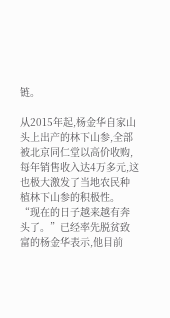链。

从2015年起,杨金华自家山头上出产的林下山参,全部被北京同仁堂以高价收购,每年销售收入达4万多元,这也极大激发了当地农民种植林下山参的积极性。“现在的日子越来越有奔头了。”已经率先脱贫致富的杨金华表示,他目前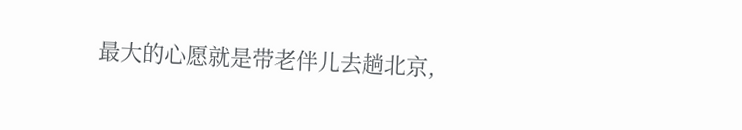最大的心愿就是带老伴儿去趟北京,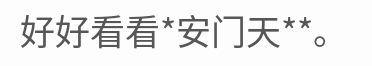好好看看*安门天**。